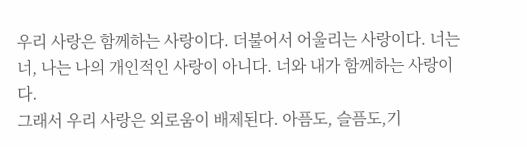우리 사랑은 함께하는 사랑이다. 더불어서 어울리는 사랑이다. 너는 너, 나는 나의 개인적인 사랑이 아니다. 너와 내가 함께하는 사랑이다.
그래서 우리 사랑은 외로움이 배제된다. 아픔도, 슬픔도,기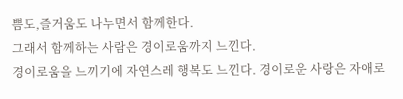쁨도,즐거움도 나누면서 함께한다.
그래서 함께하는 사람은 경이로움까지 느낀다.
경이로움을 느끼기에 자연스레 행복도 느낀다. 경이로운 사랑은 자애로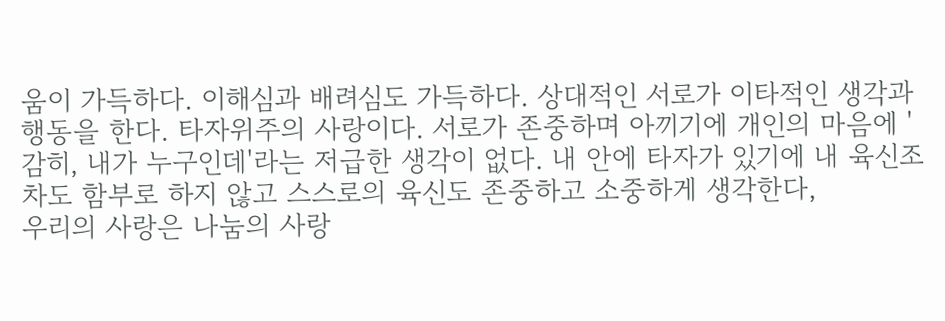움이 가득하다. 이해심과 배려심도 가득하다. 상대적인 서로가 이타적인 생각과 행동을 한다. 타자위주의 사랑이다. 서로가 존중하며 아끼기에 개인의 마음에 '감히, 내가 누구인데'라는 저급한 생각이 없다. 내 안에 타자가 있기에 내 육신조차도 함부로 하지 않고 스스로의 육신도 존중하고 소중하게 생각한다,
우리의 사랑은 나눔의 사랑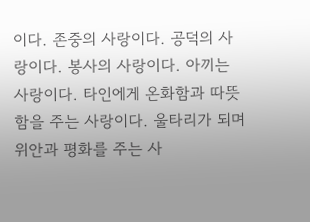이다. 존중의 사랑이다. 공덕의 사랑이다. 봉사의 사랑이다. 아끼는 사랑이다. 타인에게 온화함과 따뜻함을 주는 사랑이다. 울타리가 되며 위안과 평화를 주는 사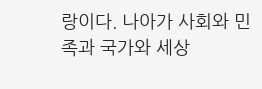랑이다. 나아가 사회와 민족과 국가와 세상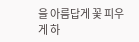을 아름답게 꽃 피우게 하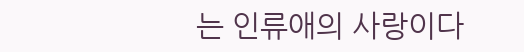는 인류애의 사랑이다